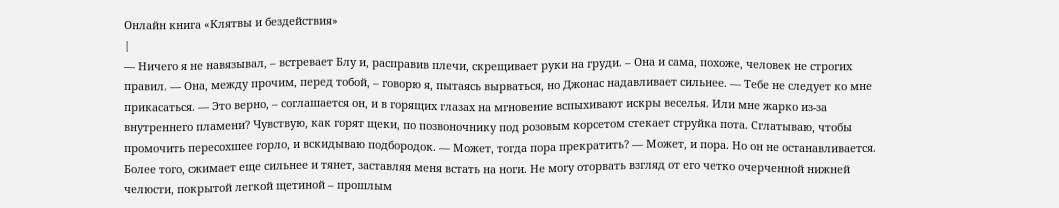Онлайн книга «Клятвы и бездействия»
|
— Ничего я не навязывал, – встревает Блу и, расправив плечи, скрещивает руки на груди. – Она и сама, похоже, человек не строгих правил. — Она, между прочим, перед тобой, – говорю я, пытаясь вырваться, но Джонас надавливает сильнее. — Тебе не следует ко мне прикасаться. — Это верно, – соглашается он, и в горящих глазах на мгновение вспыхивают искры веселья. Или мне жарко из-за внутреннего пламени? Чувствую, как горят щеки, по позвоночнику под розовым корсетом стекает струйка пота. Сглатываю, чтобы промочить пересохшее горло, и вскидываю подбородок. — Может, тогда пора прекратить? — Может, и пора. Но он не останавливается. Более того, сжимает еще сильнее и тянет, заставляя меня встать на ноги. Не могу оторвать взгляд от его четко очерченной нижней челюсти, покрытой легкой щетиной – прошлым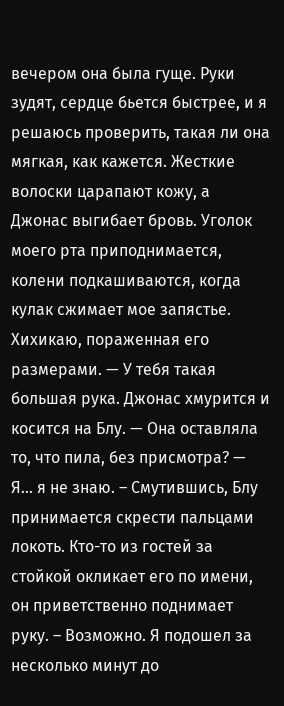вечером она была гуще. Руки зудят, сердце бьется быстрее, и я решаюсь проверить, такая ли она мягкая, как кажется. Жесткие волоски царапают кожу, а Джонас выгибает бровь. Уголок моего рта приподнимается, колени подкашиваются, когда кулак сжимает мое запястье. Хихикаю, пораженная его размерами. — У тебя такая большая рука. Джонас хмурится и косится на Блу. — Она оставляла то, что пила, без присмотра? — Я… я не знаю. – Смутившись, Блу принимается скрести пальцами локоть. Кто-то из гостей за стойкой окликает его по имени, он приветственно поднимает руку. – Возможно. Я подошел за несколько минут до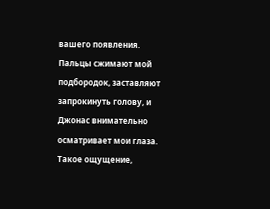вашего появления. Пальцы сжимают мой подбородок, заставляют запрокинуть голову, и Джонас внимательно осматривает мои глаза. Такое ощущение,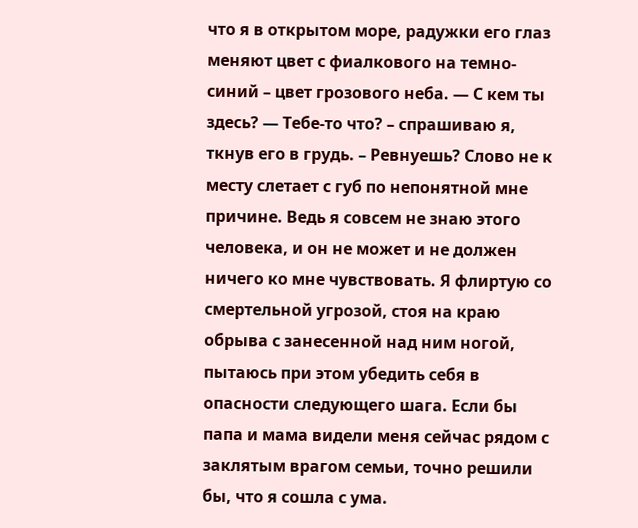что я в открытом море, радужки его глаз меняют цвет с фиалкового на темно-синий – цвет грозового неба. — С кем ты здесь? — Тебе-то что? – спрашиваю я, ткнув его в грудь. – Ревнуешь? Слово не к месту слетает с губ по непонятной мне причине. Ведь я совсем не знаю этого человека, и он не может и не должен ничего ко мне чувствовать. Я флиртую со смертельной угрозой, стоя на краю обрыва с занесенной над ним ногой, пытаюсь при этом убедить себя в опасности следующего шага. Если бы папа и мама видели меня сейчас рядом с заклятым врагом семьи, точно решили бы, что я сошла с ума.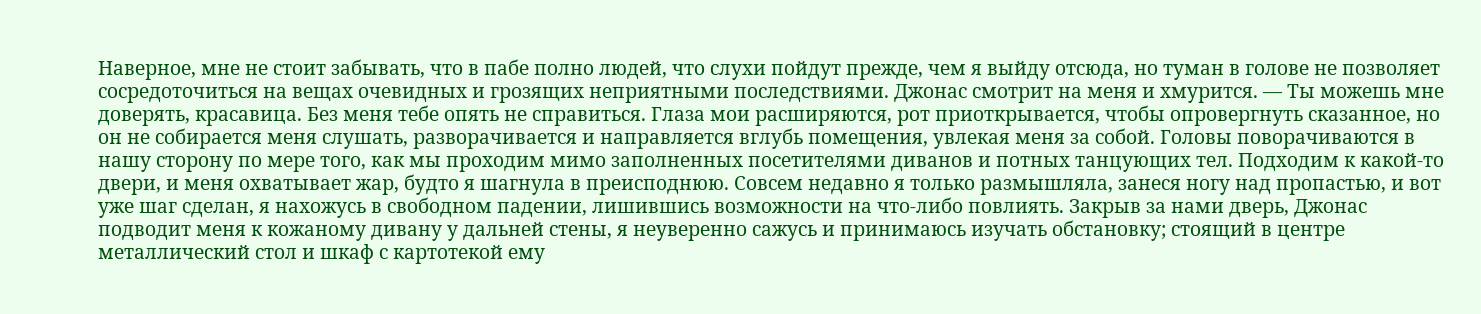Наверное, мне не стоит забывать, что в пабе полно людей, что слухи пойдут прежде, чем я выйду отсюда, но туман в голове не позволяет сосредоточиться на вещах очевидных и грозящих неприятными последствиями. Джонас смотрит на меня и хмурится. — Ты можешь мне доверять, красавица. Без меня тебе опять не справиться. Глаза мои расширяются, рот приоткрывается, чтобы опровергнуть сказанное, но он не собирается меня слушать, разворачивается и направляется вглубь помещения, увлекая меня за собой. Головы поворачиваются в нашу сторону по мере того, как мы проходим мимо заполненных посетителями диванов и потных танцующих тел. Подходим к какой-то двери, и меня охватывает жар, будто я шагнула в преисподнюю. Совсем недавно я только размышляла, занеся ногу над пропастью, и вот уже шаг сделан, я нахожусь в свободном падении, лишившись возможности на что-либо повлиять. Закрыв за нами дверь, Джонас подводит меня к кожаному дивану у дальней стены, я неуверенно сажусь и принимаюсь изучать обстановку; стоящий в центре металлический стол и шкаф с картотекой ему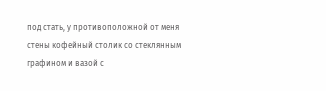под стать, у противоположной от меня стены кофейный столик со стеклянным графином и вазой с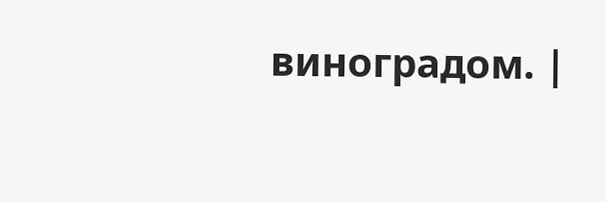виноградом. |